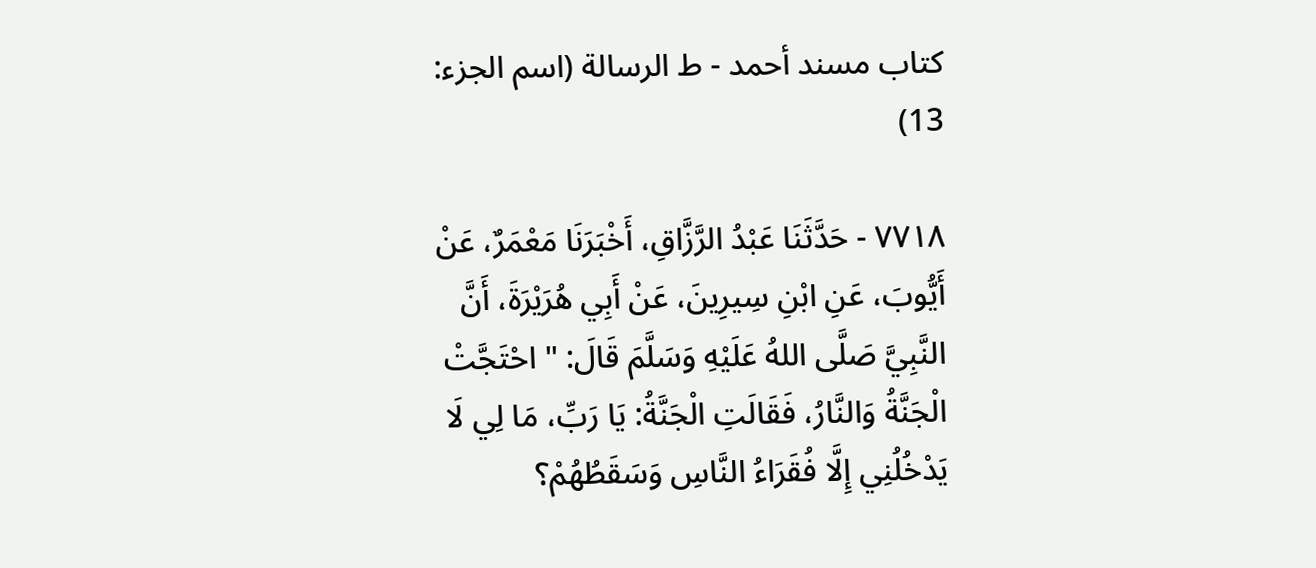كتاب مسند أحمد - ط الرسالة (اسم الجزء: 13)

٧٧١٨ - حَدَّثَنَا عَبْدُ الرَّزَّاقِ، أَخْبَرَنَا مَعْمَرٌ، عَنْ أَيُّوبَ، عَنِ ابْنِ سِيرِينَ، عَنْ أَبِي هُرَيْرَةَ، أَنَّ النَّبِيَّ صَلَّى اللهُ عَلَيْهِ وَسَلَّمَ قَالَ: " احْتَجَّتْ الْجَنَّةُ وَالنَّارُ، فَقَالَتِ الْجَنَّةُ: يَا رَبِّ، مَا لِي لَا يَدْخُلُنِي إِلَّا فُقَرَاءُ النَّاسِ وَسَقَطُهُمْ؟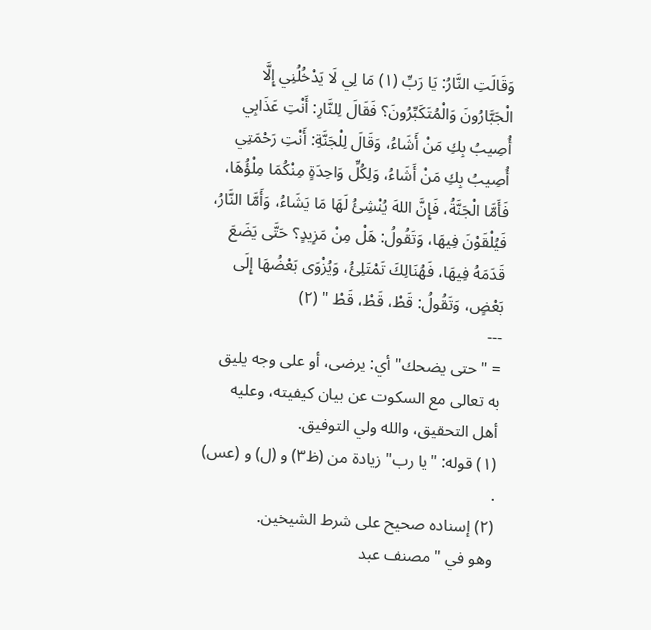وَقَالَتِ النَّارُ: يَا رَبِّ (١) مَا لِي لَا يَدْخُلُنِي إِلَّا الْجَبَّارُونَ وَالْمُتَكَبِّرُونَ؟ فَقَالَ لِلنَّارِ: أَنْتِ عَذَابِي أُصِيبُ بِكِ مَنْ أَشَاءُ، وَقَالَ لِلْجَنَّةِ: أَنْتِ رَحْمَتِي أُصِيبُ بِكِ مَنْ أَشَاءُ، وَلِكُلِّ وَاحِدَةٍ مِنْكُمَا مِلْؤُهَا، فَأَمَّا الْجَنَّةُ، فَإِنَّ اللهَ يُنْشِئُ لَهَا مَا يَشَاءُ، وَأَمَّا النَّارُ، فَيُلْقَوْنَ فِيهَا، وَتَقُولُ: هَلْ مِنْ مَزِيدٍ؟ حَتَّى يَضَعَ قَدَمَهُ فِيهَا، فَهُنَالِكَ تَمْتَلِئُ، وَيُزْوَى بَعْضُهَا إِلَى بَعْضٍ، وَتَقُولُ: قَطْ، قَطْ، قَطْ " (٢)
---
= "حتى يضحك" أي: يرضى، أو على وجه يليق به تعالى مع السكوت عن بيان كيفيته، وعليه أهل التحقيق، والله ولي التوفيق.
(١) قوله: "يا رب" زيادة من (ظ٣) و (ل) و (عس) .
(٢) إسناده صحيح على شرط الشيخين.
وهو في "مصنف عبد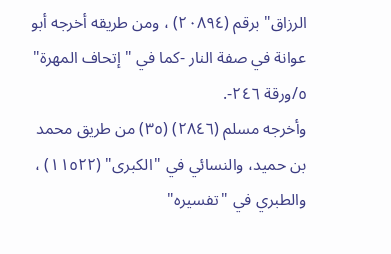الرزاق" برقم (٢٠٨٩٤) ، ومن طريقه أخرجه أبو عوانة في صفة النار -كما في "إتحاف المهرة" ٥/ورقة ٢٤٦-.
وأخرجه مسلم (٢٨٤٦) (٣٥) من طريق محمد بن حميد، والنسائي في "الكبرى" (١١٥٢٢) ، والطبري في "تفسيره"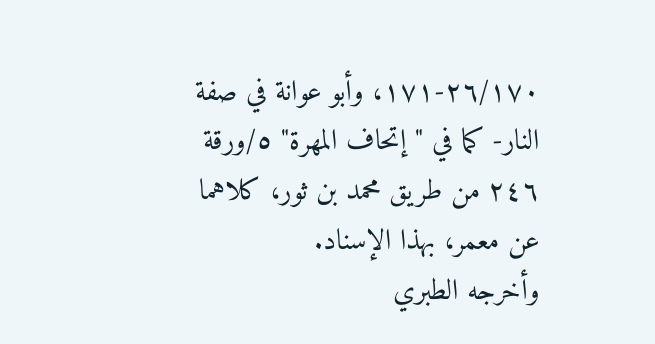٢٦/١٧٠-١٧١، وأبو عوانة في صفة النار- كما في "إتحاف المهرة" ٥/ورقة ٢٤٦ من طريق محمد بن ثور، كلاهما عن معمر، بهذا الإسناد.
وأخرجه الطبري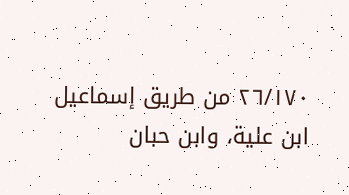٢٦/١٧٠ من طريق إسماعيل ابن علية، وابن حبان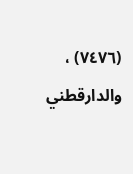(٧٤٧٦) ، والدارقطني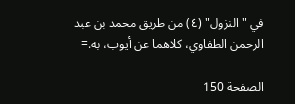في "النزول" (٤) من طريق محمد بن عبد الرحمن الطفاوي، كلاهما عن أيوب، به.=

الصفحة 150